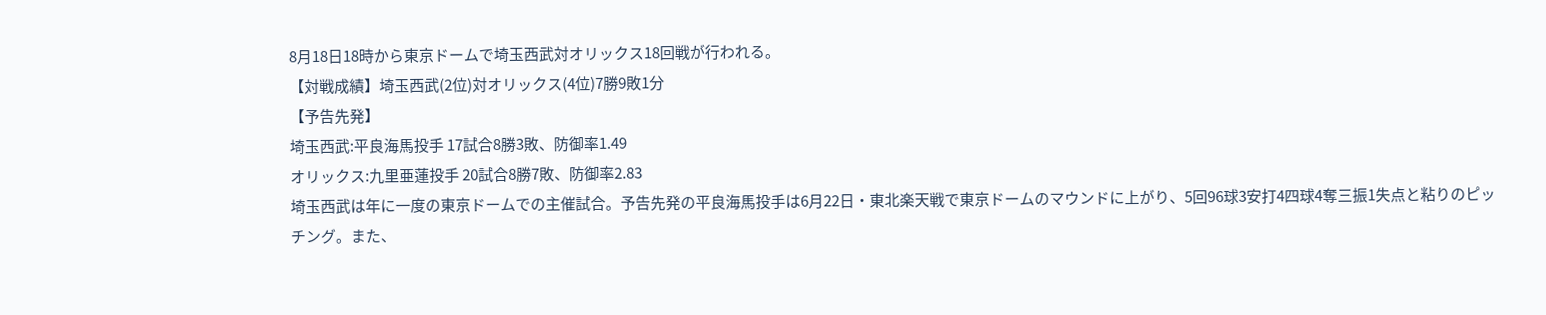8月18日18時から東京ドームで埼玉西武対オリックス18回戦が行われる。
【対戦成績】埼玉西武(2位)対オリックス(4位)7勝9敗1分
【予告先発】
埼玉西武:平良海馬投手 17試合8勝3敗、防御率1.49
オリックス:九里亜蓮投手 20試合8勝7敗、防御率2.83
埼玉西武は年に一度の東京ドームでの主催試合。予告先発の平良海馬投手は6月22日・東北楽天戦で東京ドームのマウンドに上がり、5回96球3安打4四球4奪三振1失点と粘りのピッチング。また、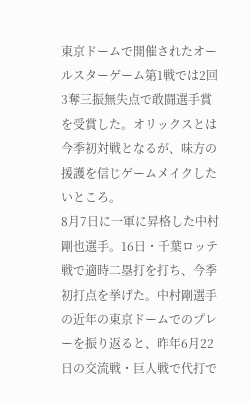東京ドームで開催されたオールスターゲーム第1戦では2回3奪三振無失点で敢闘選手賞を受賞した。オリックスとは今季初対戦となるが、味方の援護を信じゲームメイクしたいところ。
8月7日に一軍に昇格した中村剛也選手。16日・千葉ロッテ戦で適時二塁打を打ち、今季初打点を挙げた。中村剛選手の近年の東京ドームでのプレーを振り返ると、昨年6月22日の交流戦・巨人戦で代打で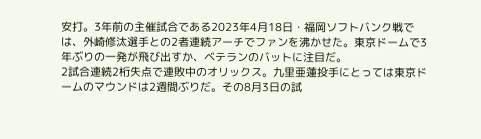安打。3年前の主催試合である2023年4月18日・福岡ソフトバンク戦では、外崎修汰選手との2者連続アーチでファンを沸かせた。東京ドームで3年ぶりの一発が飛び出すか、ベテランのバットに注目だ。
2試合連続2桁失点で連敗中のオリックス。九里亜蓮投手にとっては東京ドームのマウンドは2週間ぶりだ。その8月3日の試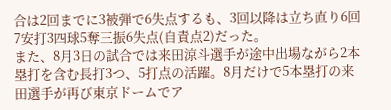合は2回までに3被弾で6失点するも、3回以降は立ち直り6回7安打3四球5奪三振6失点(自責点2)だった。
また、8月3日の試合では来田涼斗選手が途中出場ながら2本塁打を含む長打3つ、5打点の活躍。8月だけで5本塁打の来田選手が再び東京ドームでア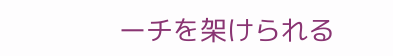ーチを架けられる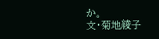か。
文・菊地綾子